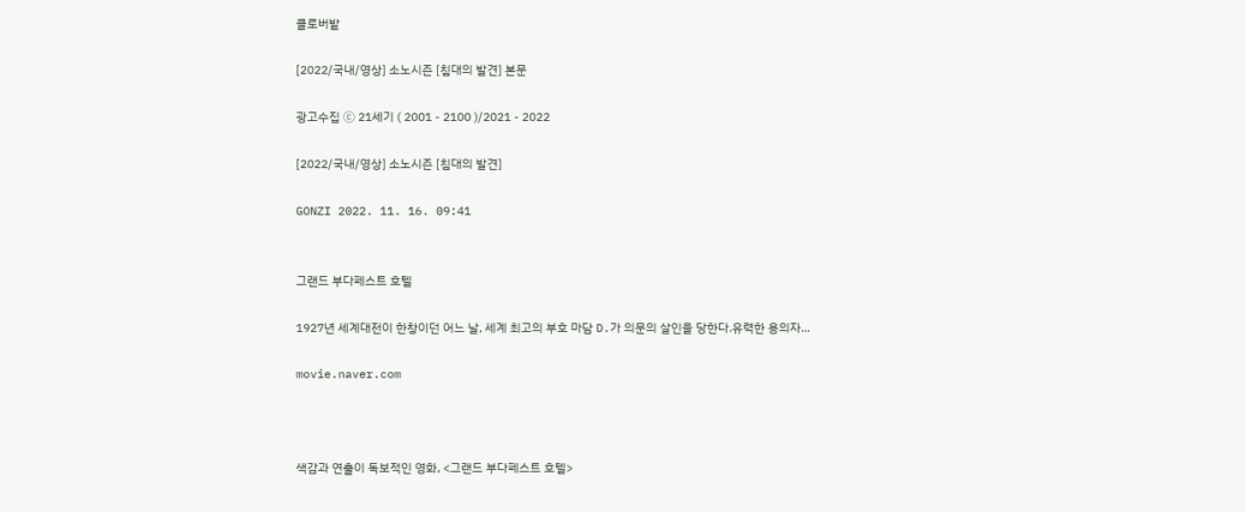클로버밭

[2022/국내/영상] 소노시즌 [침대의 발견] 본문

광고수집 Ⓒ 21세기 ( 2001 - 2100 )/2021 - 2022

[2022/국내/영상] 소노시즌 [침대의 발견]

GONZI 2022. 11. 16. 09:41


그랜드 부다페스트 호텔

1927년 세계대전이 한창이던 어느 날, 세계 최고의 부호 마담 D.가 의문의 살인을 당한다.유력한 용의자...

movie.naver.com



색감과 연출이 독보적인 영화, <그랜드 부다페스트 호텔>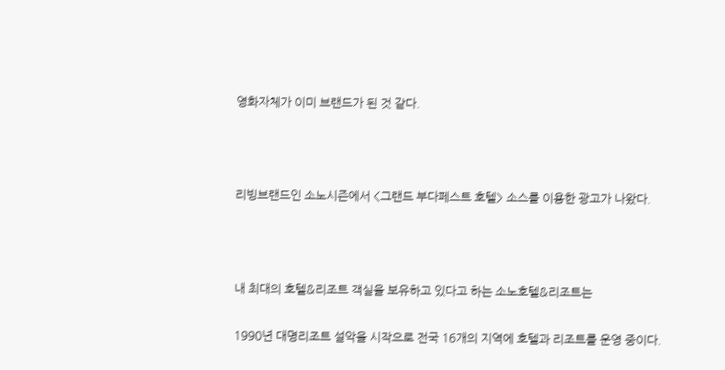영화자체가 이미 브랜드가 된 것 같다.



리빙브랜드인 소노시즌에서 <그랜드 부다페스트 호텔> 소스를 이용한 광고가 나왔다.



내 최대의 호텔&리조트 객실을 보유하고 있다고 하는 소노호텔&리조트는

1990년 대명리조트 설악을 시작으로 전국 16개의 지역에 호텔과 리조트를 운영 중이다.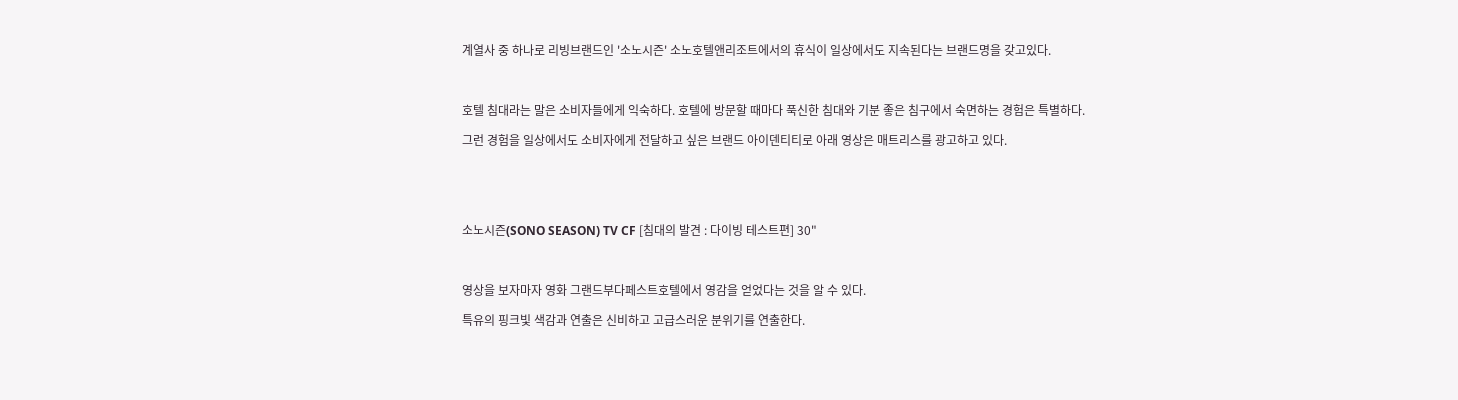계열사 중 하나로 리빙브랜드인 '소노시즌' 소노호텔앤리조트에서의 휴식이 일상에서도 지속된다는 브랜드명을 갖고있다.



호텔 침대라는 말은 소비자들에게 익숙하다. 호텔에 방문할 때마다 푹신한 침대와 기분 좋은 침구에서 숙면하는 경험은 특별하다.

그런 경험을 일상에서도 소비자에게 전달하고 싶은 브랜드 아이덴티티로 아래 영상은 매트리스를 광고하고 있다.





소노시즌(SONO SEASON) TV CF [침대의 발견 : 다이빙 테스트편] 30"



영상을 보자마자 영화 그랜드부다페스트호텔에서 영감을 얻었다는 것을 알 수 있다.

특유의 핑크빛 색감과 연출은 신비하고 고급스러운 분위기를 연출한다.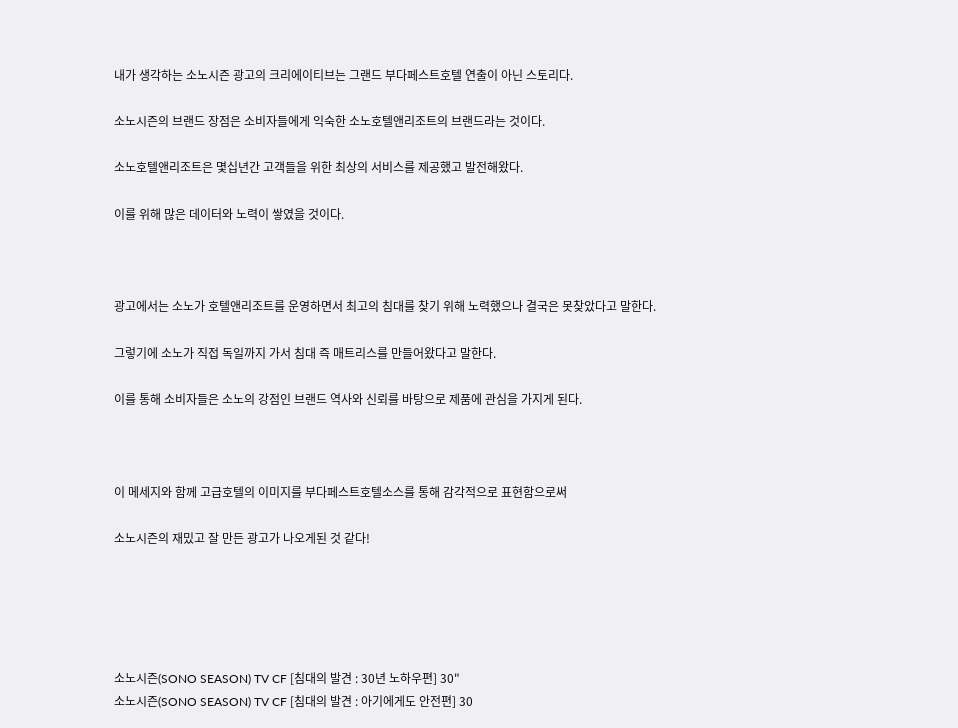내가 생각하는 소노시즌 광고의 크리에이티브는 그랜드 부다페스트호텔 연출이 아닌 스토리다.

소노시즌의 브랜드 장점은 소비자들에게 익숙한 소노호텔앤리조트의 브랜드라는 것이다.

소노호텔앤리조트은 몇십년간 고객들을 위한 최상의 서비스를 제공했고 발전해왔다.

이를 위해 많은 데이터와 노력이 쌓였을 것이다.



광고에서는 소노가 호텔앤리조트를 운영하면서 최고의 침대를 찾기 위해 노력했으나 결국은 못찾았다고 말한다.

그렇기에 소노가 직접 독일까지 가서 침대 즉 매트리스를 만들어왔다고 말한다.

이를 통해 소비자들은 소노의 강점인 브랜드 역사와 신뢰를 바탕으로 제품에 관심을 가지게 된다.



이 메세지와 함께 고급호텔의 이미지를 부다페스트호텔소스를 통해 감각적으로 표현함으로써

소노시즌의 재밌고 잘 만든 광고가 나오게된 것 같다!





소노시즌(SONO SEASON) TV CF [침대의 발견 : 30년 노하우편] 30"
소노시즌(SONO SEASON) TV CF [침대의 발견 : 아기에게도 안전편] 30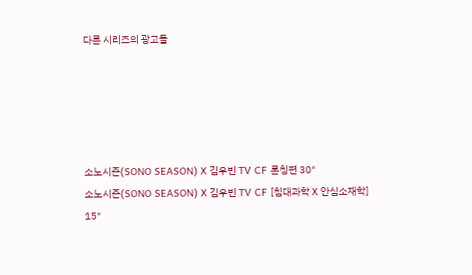다른 시리즈의 광고들





소노시즌(SONO SEASON) X 김우빈 TV CF 론칭편 30"
소노시즌(SONO SEASON) X 김우빈 TV CF [침대과학 X 안심소재학] 15"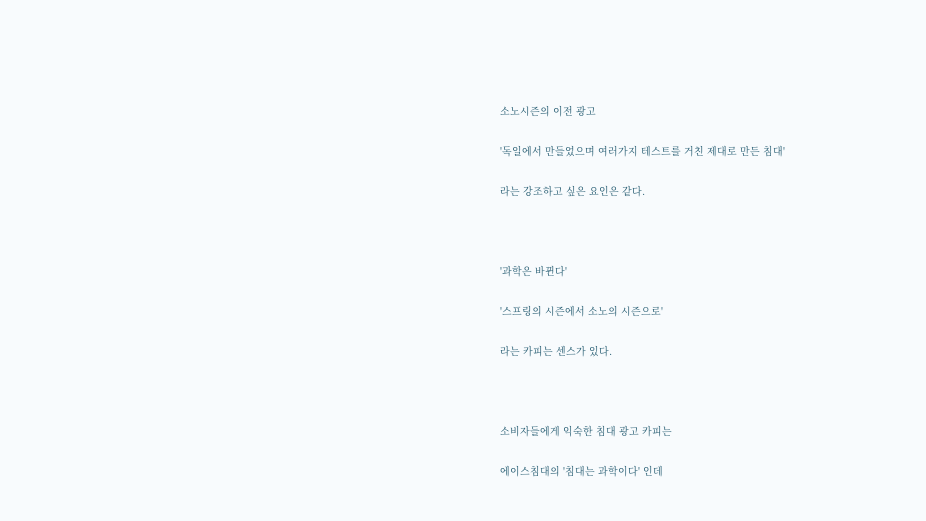소노시즌의 이전 광고

'독일에서 만들었으며 여러가지 테스트를 거친 제대로 만든 침대'

라는 강조하고 싶은 요인은 같다.



'과학은 바뀐다'

'스프링의 시즌에서 소노의 시즌으로'

라는 카피는 센스가 있다.



소비자들에게 익숙한 침대 광고 카피는

에이스침대의 '침대는 과학이다' 인데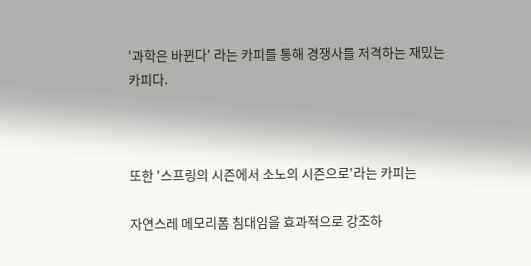'과학은 바뀐다' 라는 카피를 통해 경쟁사를 저격하는 재밌는 카피다.



또한 '스프링의 시즌에서 소노의 시즌으로'라는 카피는

자연스레 메모리폼 침대임을 효과적으로 강조하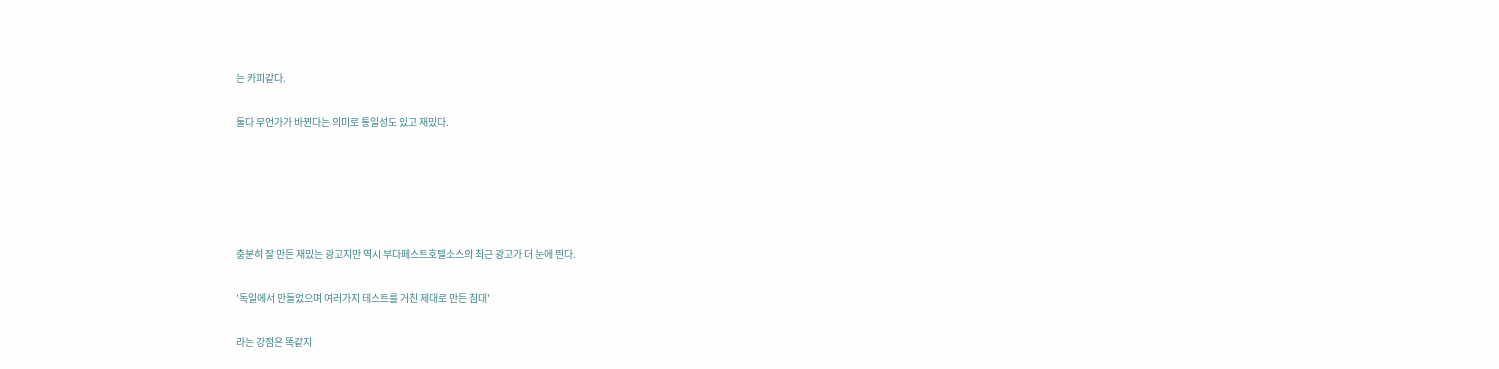는 카피같다.

둘다 무언가가 바뀐다는 의미로 통일성도 있고 재밌다.





충분히 잘 만든 재밌는 광고지만 역시 부다페스트호텔소스의 최근 광고가 더 눈에 띈다.

'독일에서 만들었으며 여러가지 테스트를 거친 제대로 만든 침대'

라는 강점은 똑같지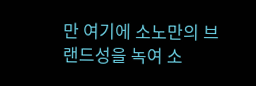만 여기에 소노만의 브랜드성을 녹여 소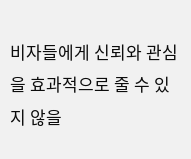비자들에게 신뢰와 관심을 효과적으로 줄 수 있지 않을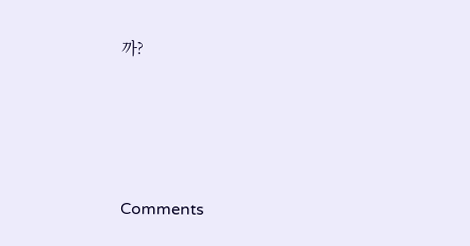까?







Comments